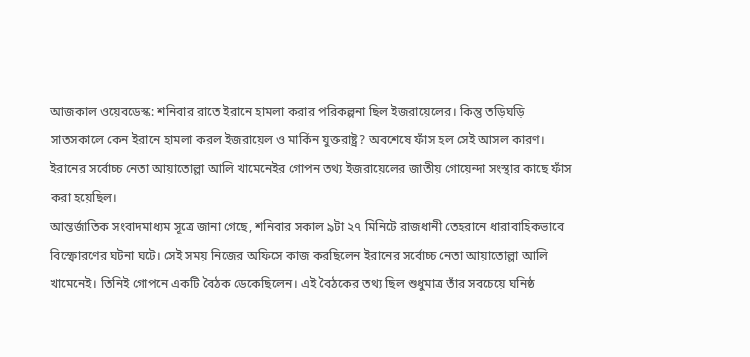আজকাল ওয়েবডেস্ক: শনিবার রাতে ইরানে হামলা করার পরিকল্পনা ছিল ইজরায়েলের। কিন্তু তড়িঘড়ি সাতসকালে কেন ইরানে হামলা করল ইজরায়েল ও মার্কিন যুক্তরাষ্ট্র? অবশেষে ফাঁস হল সেই আসল কারণ। ইরানের সর্বোচ্চ নেতা আয়াতোল্লা আলি খামেনেইর গোপন তথ্য ইজরায়েলের জাতীয় গোয়েন্দা সংস্থার কাছে ফাঁস করা হয়েছিল।
আন্তর্জাতিক সংবাদমাধ্যম সূত্রে জানা গেছে, শনিবার সকাল ৯টা ২৭ মিনিটে রাজধানী তেহরানে ধারাবাহিকভাবে বিস্ফোরণের ঘটনা ঘটে। সেই সময় নিজের অফিসে কাজ করছিলেন ইরানের সর্বোচ্চ নেতা আয়াতোল্লা আলি খামেনেই। তিনিই গোপনে একটি বৈঠক ডেকেছিলেন। এই বৈঠকের তথ্য ছিল শুধুমাত্র তাঁর সবচেয়ে ঘনিষ্ঠ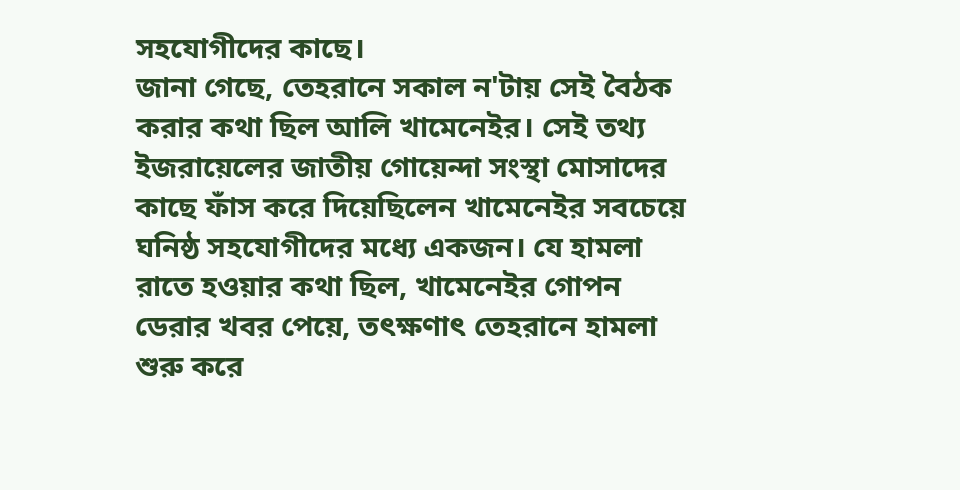সহযোগীদের কাছে।
জানা গেছে, তেহরানে সকাল ন'টায় সেই বৈঠক করার কথা ছিল আলি খামেনেইর। সেই তথ্য ইজরায়েলের জাতীয় গোয়েন্দা সংস্থা মোসাদের কাছে ফাঁস করে দিয়েছিলেন খামেনেইর সবচেয়ে ঘনিষ্ঠ সহযোগীদের মধ্যে একজন। যে হামলা রাতে হওয়ার কথা ছিল, খামেনেইর গোপন ডেরার খবর পেয়ে, তৎক্ষণাৎ তেহরানে হামলা শুরু করে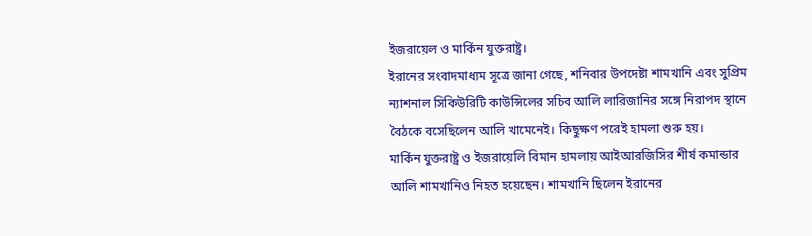ইজরায়েল ও মার্কিন যুক্তরাষ্ট্র।
ইরানের সংবাদমাধ্যম সূত্রে জানা গেছে, শনিবার উপদেষ্টা শামখানি এবং সুপ্রিম ন্যাশনাল সিকিউরিটি কাউন্সিলের সচিব আলি লারিজানির সঙ্গে নিরাপদ স্থানে বৈঠকে বসেছিলেন আলি খামেনেই। কিছুক্ষণ পরেই হামলা শুরু হয়।
মার্কিন যুক্তরাষ্ট্র ও ইজরায়েলি বিমান হামলায় আইআরজিসির শীর্ষ কমান্ডার আলি শামখানিও নিহত হয়েছেন। শামখানি ছিলেন ইরানের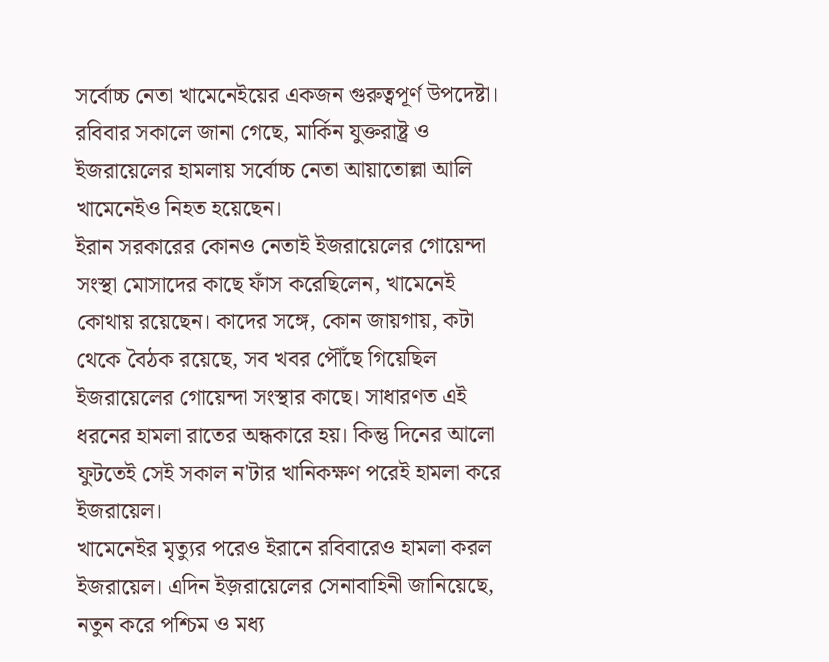সর্বোচ্চ নেতা খামেনেইয়ের একজন গুরুত্বপূর্ণ উপদেষ্টা। রবিবার সকালে জানা গেছে, মার্কিন যুক্তরাষ্ট্র ও ইজরায়েলের হামলায় সর্বোচ্চ নেতা আয়াতোল্লা আলি খামেনেইও নিহত হয়েছেন।
ইরান সরকারের কোনও নেতাই ইজরায়েলের গোয়েন্দা সংস্থা মোসাদের কাছে ফাঁস করেছিলেন, খামেনেই কোথায় রয়েছেন। কাদের সঙ্গে, কোন জায়গায়, কটা থেকে বৈঠক রয়েছে, সব খবর পৌঁছে গিয়েছিল ইজরায়েলের গোয়েন্দা সংস্থার কাছে। সাধারণত এই ধরনের হামলা রাতের অন্ধকারে হয়। কিন্তু দিনের আলো ফুটতেই সেই সকাল ন'টার খানিকক্ষণ পরেই হামলা করে ইজরায়েল।
খামেনেইর মৃত্যুর পরেও ইরানে রবিবারেও হামলা করল ইজরায়েল। এদিন ইজ়রায়েলের সেনাবাহিনী জানিয়েছে, নতুন করে পশ্চিম ও মধ্য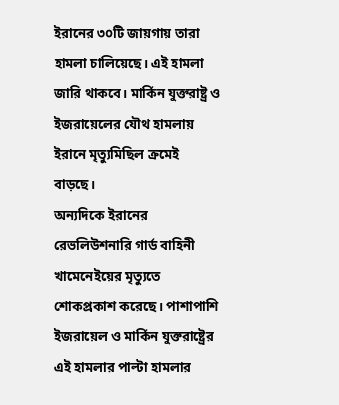ইরানের ৩০টি জায়গায় তারা হামলা চালিয়েছে। এই হামলা জারি থাকবে। মার্কিন যুক্তরাষ্ট্র ও ইজরায়েলের যৌথ হামলায় ইরানে মৃত্যুমিছিল ক্রমেই বাড়ছে।
অন্যদিকে ইরানের রেভলিউশনারি গার্ড বাহিনী খামেনেইয়ের মৃত্যুতে শোকপ্রকাশ করেছে। পাশাপাশি ইজরায়েল ও মার্কিন যুক্তরাষ্ট্রের এই হামলার পাল্টা হামলার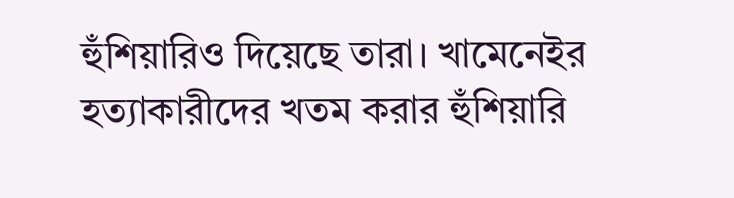হুঁশিয়ারিও দিয়েছে তারা। খামেনেইর হত্যাকারীদের খতম করার হুঁশিয়ারি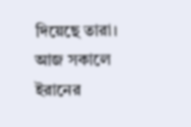দিয়েছে তারা।
আজ সকালে ইরানের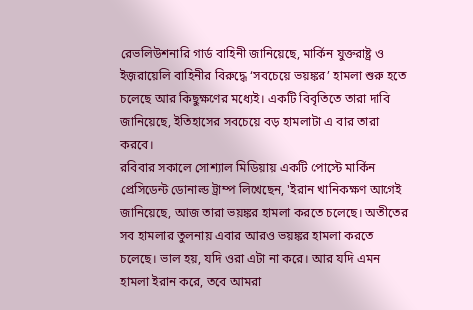রেভলিউশনারি গার্ড বাহিনী জানিয়েছে, মার্কিন যুক্তরাষ্ট্র ও ইজ়রায়েলি বাহিনীর বিরুদ্ধে ‘সবচেয়ে ভয়ঙ্কর’ হামলা শুরু হতে চলেছে আর কিছুক্ষণের মধ্যেই। একটি বিবৃতিতে তারা দাবি জানিয়েছে, ইতিহাসের সবচেয়ে বড় হামলাটা এ বার তারা করবে।
রবিবার সকালে সোশ্যাল মিডিয়ায় একটি পোস্টে মার্কিন প্রেসিডেন্ট ডোনাল্ড ট্রাম্প লিখেছেন, 'ইরান খানিকক্ষণ আগেই জানিয়েছে, আজ তারা ভয়ঙ্কর হামলা করতে চলেছে। অতীতের সব হামলার তুলনায় এবার আরও ভয়ঙ্কর হামলা করতে চলেছে। ভাল হয়, যদি ওরা এটা না করে। আর যদি এমন হামলা ইরান করে, তবে আমরা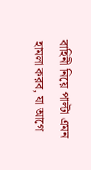বাহিনী নিয়ে পাল্টা এমন হামলা করব, যা আগে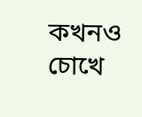কখনও চোখে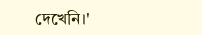দেখেনি।'